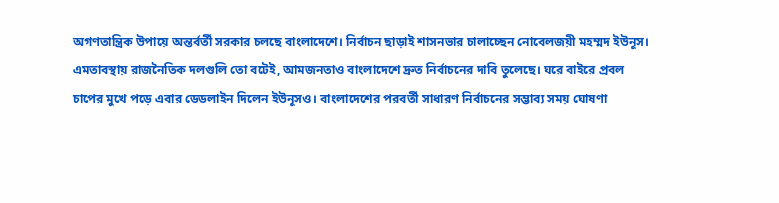অগণতান্ত্রিক উপায়ে অন্তর্বর্তী সরকার চলছে বাংলাদেশে। নির্বাচন ছাড়াই শাসনভার চালাচ্ছেন নোবেলজয়ী মহম্মদ ইউনূস। এমতাবস্থায় রাজনৈতিক দলগুলি তো বটেই, আমজনতাও বাংলাদেশে দ্রুত নির্বাচনের দাবি তুলেছে। ঘরে বাইরে প্রবল চাপের মুখে পড়ে এবার ডেডলাইন দিলেন ইউনূসও। বাংলাদেশের পরবর্তী সাধারণ নির্বাচনের সম্ভাব্য সময় ঘোষণা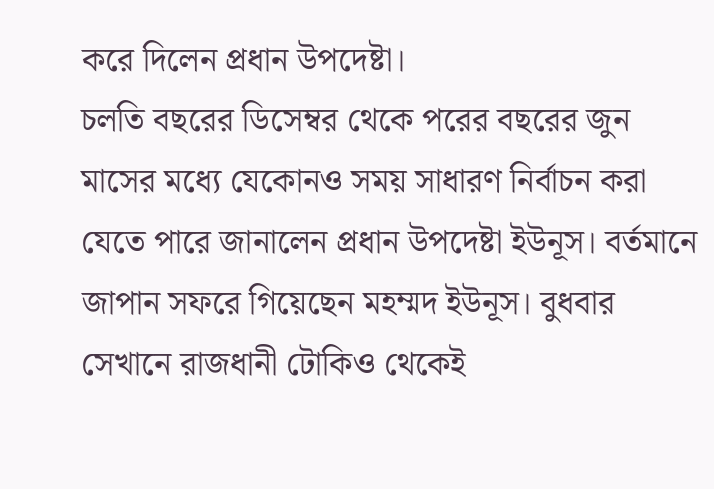করে দিলেন প্রধান উপদেষ্টা।
চলতি বছরের ডিসেম্বর থেকে পরের বছরের জুন মাসের মধ্যে যেকোনও সময় সাধারণ নির্বাচন করা যেতে পারে জানালেন প্রধান উপদেষ্টা ইউনূস। বর্তমানে জাপান সফরে গিয়েছেন মহম্মদ ইউনূস। বুধবার সেখানে রাজধানী টোকিও থেকেই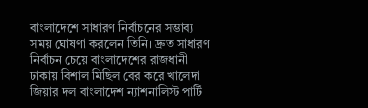বাংলাদেশে সাধারণ নির্বাচনের সম্ভাব্য সময় ঘোষণা করলেন তিনি। দ্রুত সাধারণ নির্বাচন চেয়ে বাংলাদেশের রাজধানী ঢাকায় বিশাল মিছিল বের করে খালেদা জিয়ার দল বাংলাদেশ ন্যাশনালিস্ট পার্টি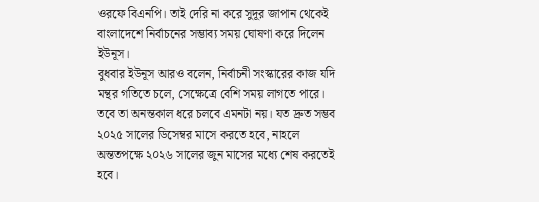ওরফে বিএনপি। তাই দেরি না করে সুদূর জাপান থেকেই বাংলাদেশে নির্বাচনের সম্ভাব্য সময় ঘোষণা করে দিলেন ইউনূস।
বুধবার ইউনূস আরও বলেন, নির্বাচনী সংস্কারের কাজ যদি মন্থর গতিতে চলে, সেক্ষেত্রে বেশি সময় লাগতে পারে। তবে তা অনন্তকাল ধরে চলবে এমনটা নয়। যত দ্রুত সম্ভব ২০২৫ সালের ডিসেম্বর মাসে করতে হবে, নাহলে অন্ততপক্ষে ২০২৬ সালের জুন মাসের মধ্যে শেষ করতেই হবে।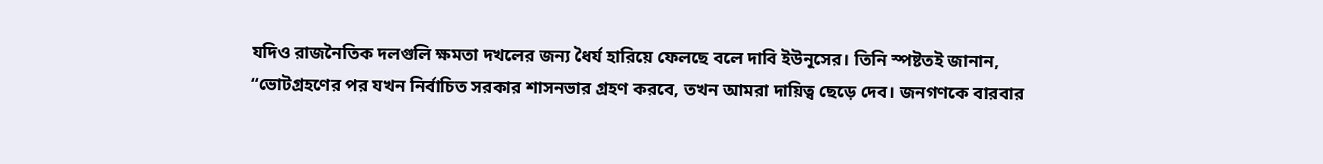যদিও রাজনৈতিক দলগুলি ক্ষমতা দখলের জন্য ধৈর্য হারিয়ে ফেলছে বলে দাবি ইউনূসের। তিনি স্পষ্টতই জানান, “ভোটগ্রহণের পর যখন নির্বাচিত সরকার শাসনভার গ্রহণ করবে, তখন আমরা দায়িত্ব ছেড়ে দেব। জনগণকে বারবার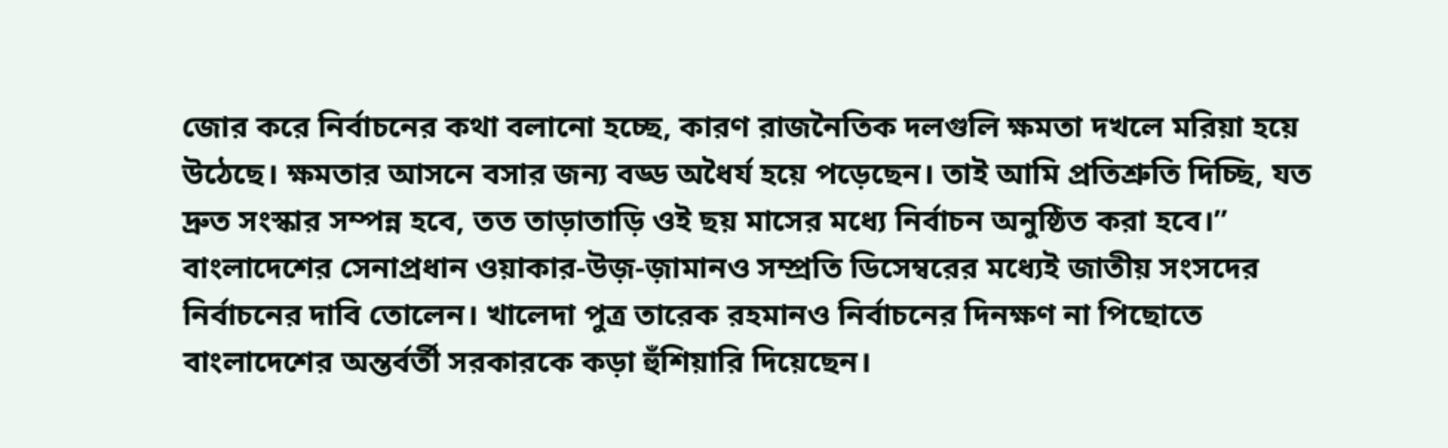জোর করে নির্বাচনের কথা বলানো হচ্ছে, কারণ রাজনৈতিক দলগুলি ক্ষমতা দখলে মরিয়া হয়ে উঠেছে। ক্ষমতার আসনে বসার জন্য বড্ড অধৈর্য হয়ে পড়েছেন। তাই আমি প্রতিশ্রুতি দিচ্ছি, যত দ্রুত সংস্কার সম্পন্ন হবে, তত তাড়াতাড়ি ওই ছয় মাসের মধ্যে নির্বাচন অনুষ্ঠিত করা হবে।”
বাংলাদেশের সেনাপ্রধান ওয়াকার-উজ়-জ়ামানও সম্প্রতি ডিসেম্বরের মধ্যেই জাতীয় সংসদের নির্বাচনের দাবি তোলেন। খালেদা পুত্র তারেক রহমানও নির্বাচনের দিনক্ষণ না পিছোতে বাংলাদেশের অন্তর্বর্তী সরকারকে কড়া হুঁশিয়ারি দিয়েছেন।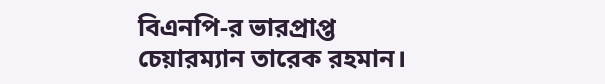বিএনপি-র ভারপ্রাপ্ত চেয়ারম্যান তারেক রহমান।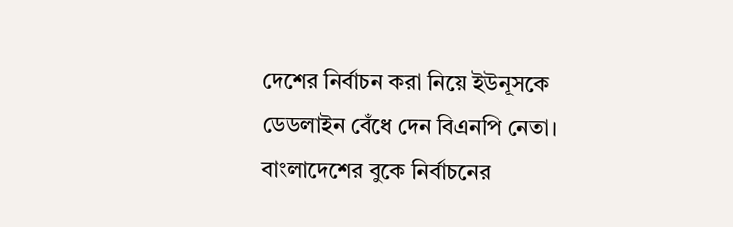দেশের নির্বাচন করা নিয়ে ইউনূসকে ডেডলাইন বেঁধে দেন বিএনপি নেতা। বাংলাদেশের বুকে নির্বাচনের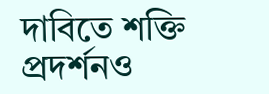দাবিতে শক্তি প্রদর্শনও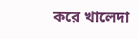করে খালেদা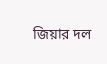জিয়ার দল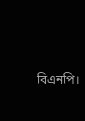বিএনপি।